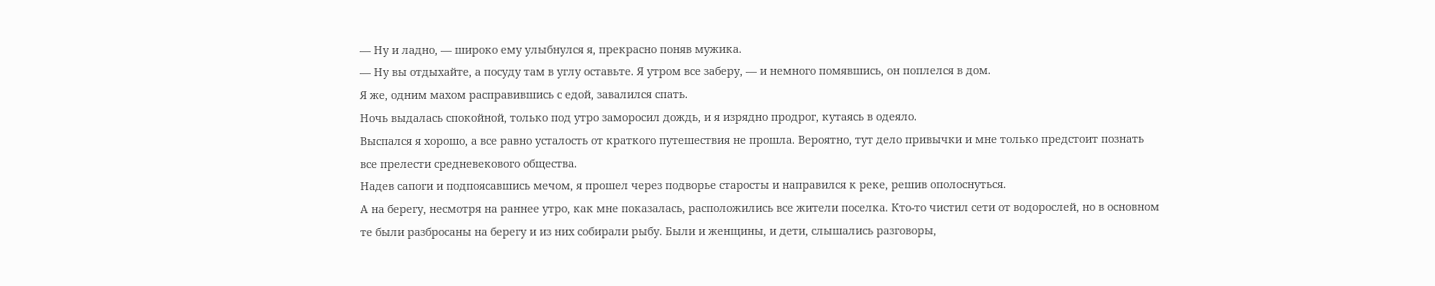— Ну и ладно, — широко ему улыбнулся я, прекрасно поняв мужика.
— Ну вы отдыхайте, а посуду там в углу оставьте. Я утром все заберу, — и немного помявшись, он поплелся в дом.
Я же, одним махом расправившись с едой, завалился спать.
Ночь выдалась спокойной, только под утро заморосил дождь, и я изрядно продрог, кутаясь в одеяло.
Выспался я хорошо, а все равно усталость от краткого путешествия не прошла. Вероятно, тут дело привычки и мне только предстоит познать все прелести средневекового общества.
Надев сапоги и подпоясавшись мечом, я прошел через подворье старосты и направился к реке, решив ополоснуться.
А на берегу, несмотря на раннее утро, как мне показалась, расположились все жители поселка. Кто-то чистил сети от водорослей, но в основном те были разбросаны на берегу и из них собирали рыбу. Были и женщины, и дети, слышались разговоры,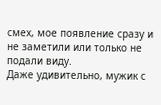смех, мое появление сразу и не заметили или только не подали виду.
Даже удивительно, мужик с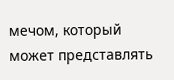мечом, который может представлять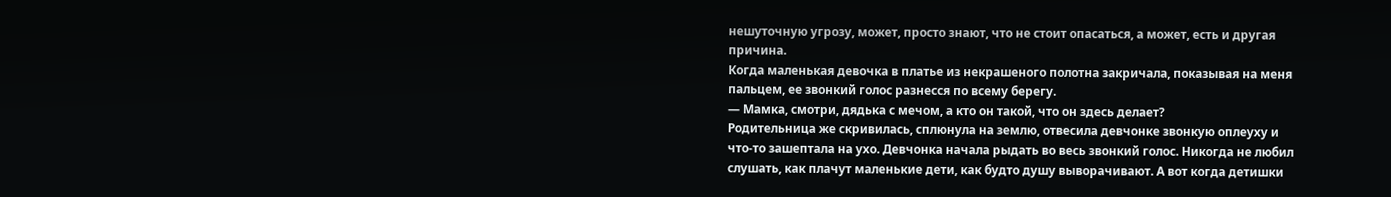нешуточную угрозу, может, просто знают, что не стоит опасаться, а может, есть и другая причина.
Когда маленькая девочка в платье из некрашеного полотна закричала, показывая на меня пальцем, ее звонкий голос разнесся по всему берегу.
— Мамка, смотри, дядька с мечом, а кто он такой, что он здесь делает?
Родительница же скривилась, сплюнула на землю, отвесила девчонке звонкую оплеуху и что-то зашептала на ухо. Девчонка начала рыдать во весь звонкий голос. Никогда не любил слушать, как плачут маленькие дети, как будто душу выворачивают. А вот когда детишки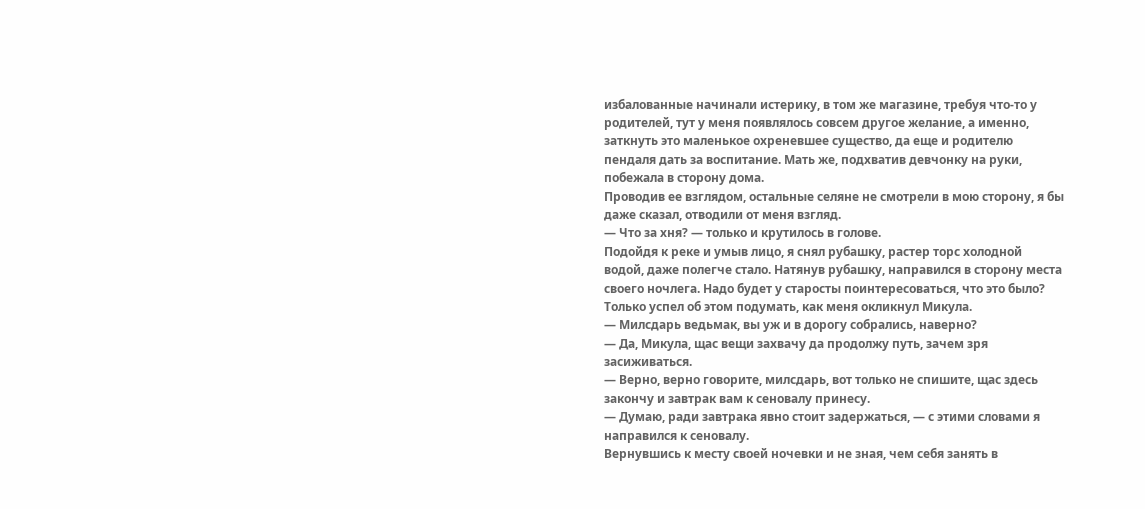избалованные начинали истерику, в том же магазине, требуя что-то у родителей, тут у меня появлялось совсем другое желание, а именно, заткнуть это маленькое охреневшее существо, да еще и родителю пендаля дать за воспитание. Мать же, подхватив девчонку на руки, побежала в сторону дома.
Проводив ее взглядом, остальные селяне не смотрели в мою сторону, я бы даже сказал, отводили от меня взгляд.
— Что за хня? — только и крутилось в голове.
Подойдя к реке и умыв лицо, я снял рубашку, растер торс холодной водой, даже полегче стало. Натянув рубашку, направился в сторону места своего ночлега. Надо будет у старосты поинтересоваться, что это было? Только успел об этом подумать, как меня окликнул Микула.
— Милсдарь ведьмак, вы уж и в дорогу собрались, наверно?
— Да, Микула, щас вещи захвачу да продолжу путь, зачем зря засиживаться.
— Верно, верно говорите, милсдарь, вот только не спишите, щас здесь закончу и завтрак вам к сеновалу принесу.
— Думаю, ради завтрака явно стоит задержаться, — с этими словами я направился к сеновалу.
Вернувшись к месту своей ночевки и не зная, чем себя занять в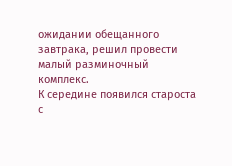ожидании обещанного завтрака, решил провести малый разминочный комплекс.
К середине появился староста с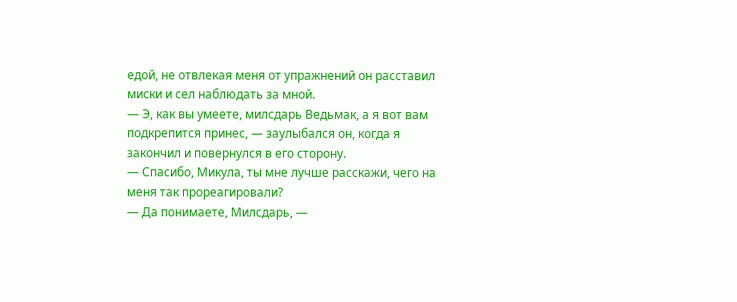едой, не отвлекая меня от упражнений он расставил миски и сел наблюдать за мной.
— Э, как вы умеете, милсдарь Ведьмак, а я вот вам подкрепится принес, — заулыбался он, когда я закончил и повернулся в его сторону.
— Спасибо, Микула, ты мне лучше расскажи, чего на меня так прореагировали?
— Да понимаете, Милсдарь, —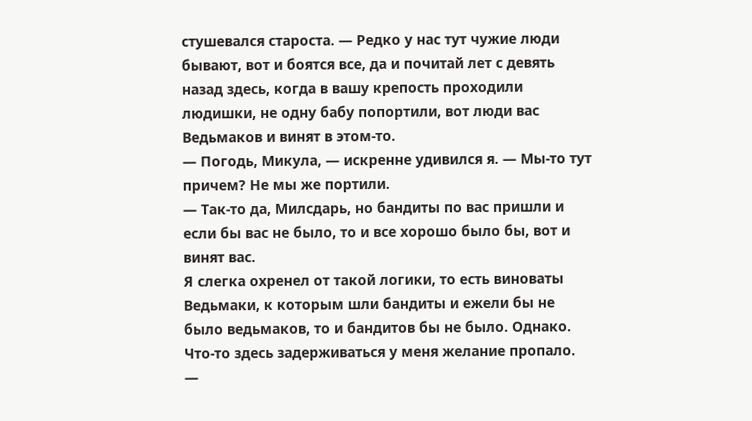стушевался староста. — Редко у нас тут чужие люди бывают, вот и боятся все, да и почитай лет с девять назад здесь, когда в вашу крепость проходили людишки, не одну бабу попортили, вот люди вас Ведьмаков и винят в этом-то.
— Погодь, Микула, — искренне удивился я. — Мы-то тут причем? Не мы же портили.
— Так-то да, Милсдарь, но бандиты по вас пришли и если бы вас не было, то и все хорошо было бы, вот и винят вас.
Я слегка охренел от такой логики, то есть виноваты Ведьмаки, к которым шли бандиты и ежели бы не было ведьмаков, то и бандитов бы не было. Однако. Что-то здесь задерживаться у меня желание пропало.
—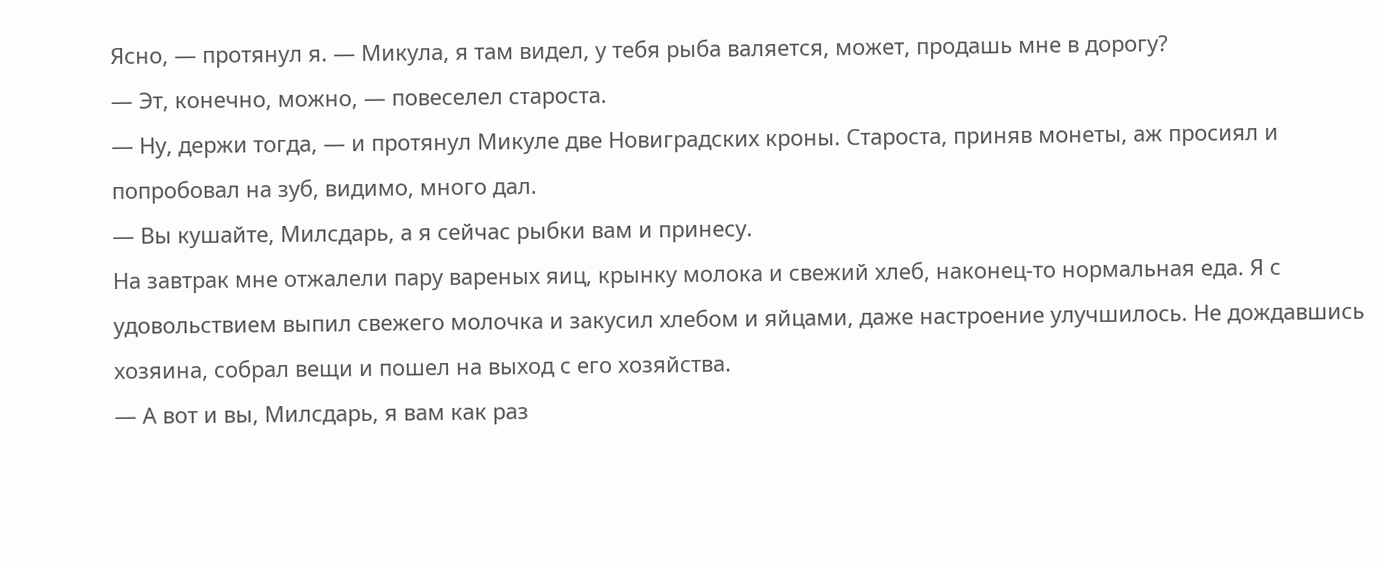Ясно, — протянул я. — Микула, я там видел, у тебя рыба валяется, может, продашь мне в дорогу?
— Эт, конечно, можно, — повеселел староста.
— Ну, держи тогда, — и протянул Микуле две Новиградских кроны. Староста, приняв монеты, аж просиял и попробовал на зуб, видимо, много дал.
— Вы кушайте, Милсдарь, а я сейчас рыбки вам и принесу.
На завтрак мне отжалели пару вареных яиц, крынку молока и свежий хлеб, наконец-то нормальная еда. Я с удовольствием выпил свежего молочка и закусил хлебом и яйцами, даже настроение улучшилось. Не дождавшись хозяина, собрал вещи и пошел на выход с его хозяйства.
— А вот и вы, Милсдарь, я вам как раз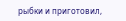рыбки и приготовил,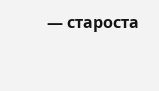— староста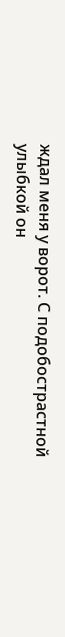ждал меня у ворот. С подобострастной улыбкой он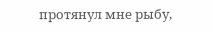протянул мне рыбу,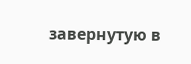завернутую в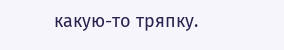какую-то тряпку.